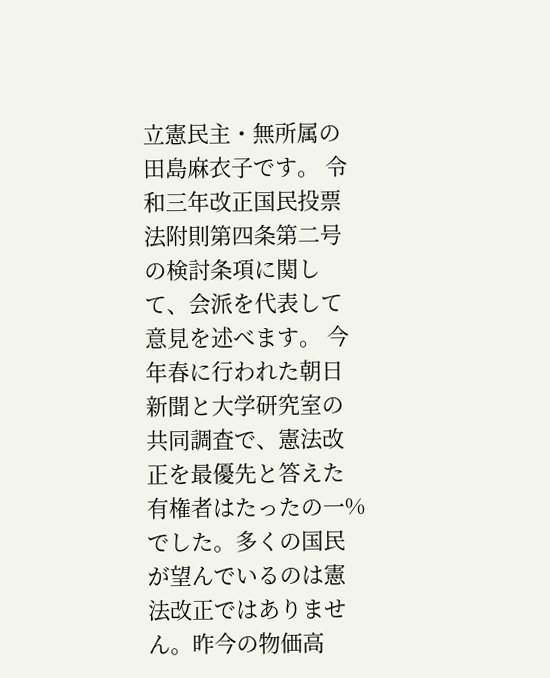立憲民主・無所属の田島麻衣子です。 令和三年改正国民投票法附則第四条第二号の検討条項に関して、会派を代表して意見を述べます。 今年春に行われた朝日新聞と大学研究室の共同調査で、憲法改正を最優先と答えた有権者はたったの一%でした。多くの国民が望んでいるのは憲法改正ではありません。昨今の物価高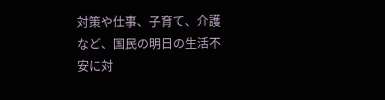対策や仕事、子育て、介護など、国民の明日の生活不安に対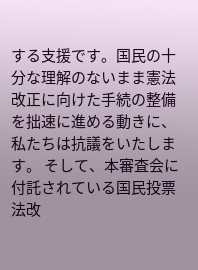する支援です。国民の十分な理解のないまま憲法改正に向けた手続の整備を拙速に進める動きに、私たちは抗議をいたします。 そして、本審査会に付託されている国民投票法改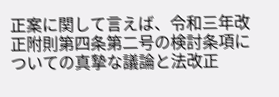正案に関して言えば、令和三年改正附則第四条第二号の検討条項についての真摯な議論と法改正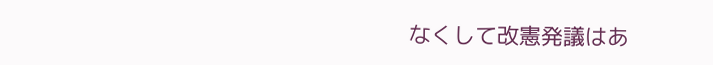なくして改憲発議はあ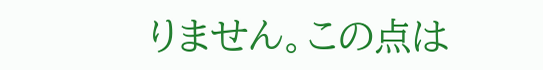りません。この点は